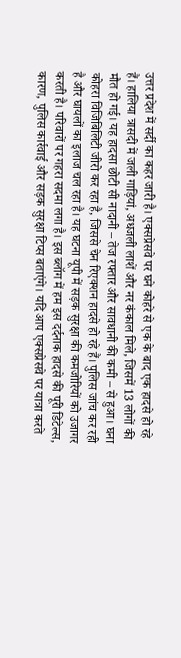उत्तर प्रदेश में सर्दी का कहर जारी है। एक्सप्रेसवे पर घने कोहरे से एक के बाद एक हादसे हो रहे हैं। हालिया त्रासदी में जली गाड़ियां, अधजली लाशें और नर कंकाल मिले, जिसमें 13 लोगों की मौत हो गई। यह हादसा छोटी सी नादानी – तेज रफ्तार और सावधानी की कमी – से हुआ। घना कोहरा विजिबिलिटी जीरो कर रहा है, जिससे चेन रिएक्शन हादसे हो रहे हैं। पुलिस जांच कर रही है और घायलों का इलाज चल रहा है। यह घटना यूपी में सड़क सुरक्षा की कमजोरियों को उजागर करती है। परिवारों पर गहरा सदमा लगा है। इस ब्लॉग में हम इस दर्दनाक हादसे की पूरी डिटेल्स, कारण, पुलिस कार्रवाई और सड़क सुरक्षा टिप्स बताएंगे। यदि आप एक्सप्रेसवे पर यात्रा करते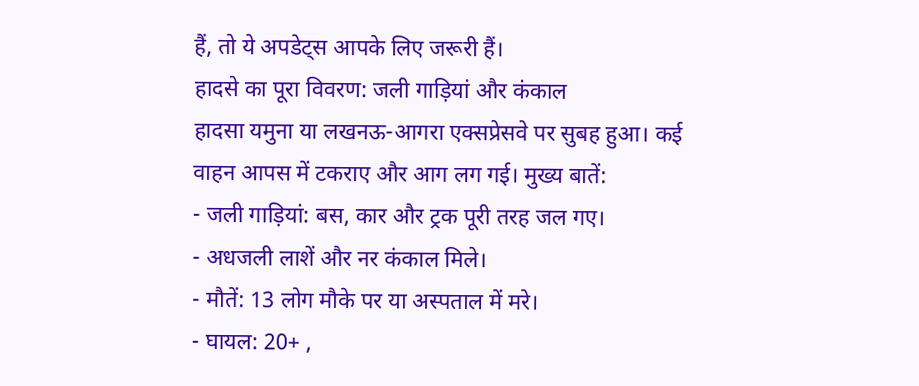हैं, तो ये अपडेट्स आपके लिए जरूरी हैं।
हादसे का पूरा विवरण: जली गाड़ियां और कंकाल
हादसा यमुना या लखनऊ-आगरा एक्सप्रेसवे पर सुबह हुआ। कई वाहन आपस में टकराए और आग लग गई। मुख्य बातें:
- जली गाड़ियां: बस, कार और ट्रक पूरी तरह जल गए।
- अधजली लाशें और नर कंकाल मिले।
- मौतें: 13 लोग मौके पर या अस्पताल में मरे।
- घायल: 20+ ,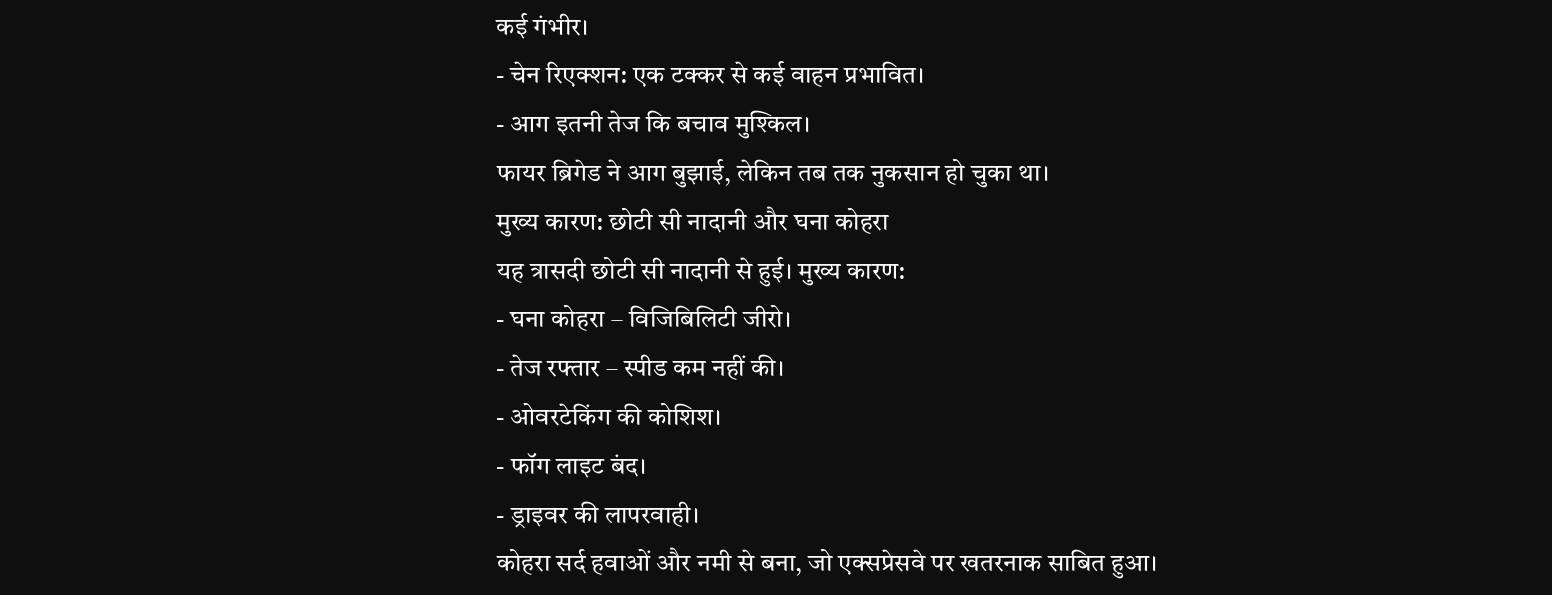कई गंभीर।
- चेन रिएक्शन: एक टक्कर से कई वाहन प्रभावित।
- आग इतनी तेज कि बचाव मुश्किल।
फायर ब्रिगेड ने आग बुझाई, लेकिन तब तक नुकसान हो चुका था।
मुख्य कारण: छोटी सी नादानी और घना कोहरा
यह त्रासदी छोटी सी नादानी से हुई। मुख्य कारण:
- घना कोहरा – विजिबिलिटी जीरो।
- तेज रफ्तार – स्पीड कम नहीं की।
- ओवरटेकिंग की कोशिश।
- फॉग लाइट बंद।
- ड्राइवर की लापरवाही।
कोहरा सर्द हवाओं और नमी से बना, जो एक्सप्रेसवे पर खतरनाक साबित हुआ।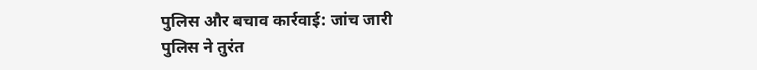पुलिस और बचाव कार्रवाई: जांच जारी
पुलिस ने तुरंत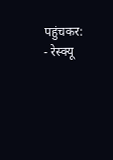पहुंचकर:
- रेस्क्यू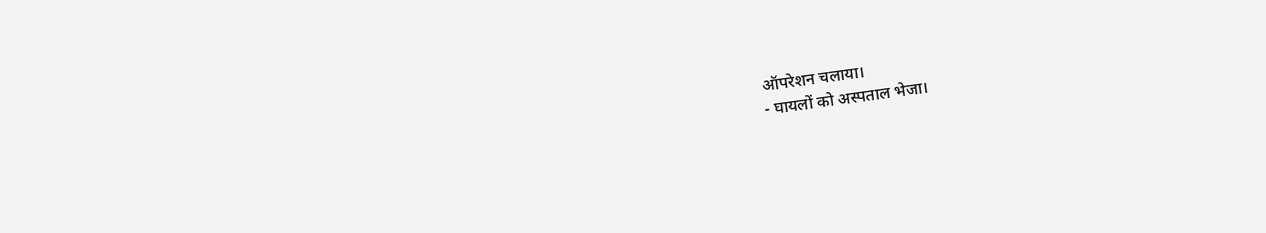ऑपरेशन चलाया।
- घायलों को अस्पताल भेजा।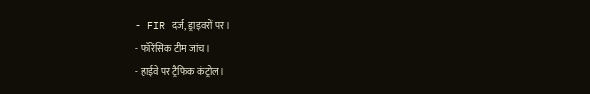- FIR दर्ज, ड्राइवरों पर।
- फॉरेंसिक टीम जांच।
- हाईवे पर ट्रैफिक कंट्रोल।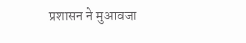प्रशासन ने मुआवजा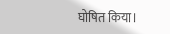घोषित किया।